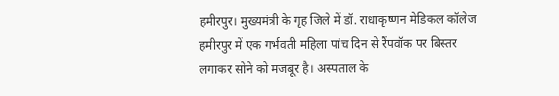हमीरपुर। मुख्यमंत्री के गृह जिले में डॉ. राधाकृष्णन मेडिकल कॉलेज हमीरपुर में एक गर्भवती महिला पांच दिन से रैंपवॉक पर बिस्तर लगाकर सोने को मजबूर है। अस्पताल के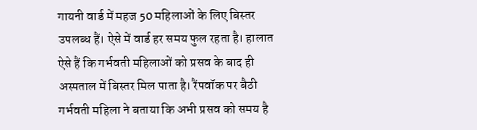गायनी वार्ड में महज 50 महिलाओं के लिए बिस्तर उपलब्ध हैं। ऐसे में वार्ड हर समय फुल रहता है। हालात ऐसे हैं कि गर्भवती महिलाओं को प्रसव के बाद ही अस्पताल में बिस्तर मिल पाता है। रैंपवॉक पर बैठी गर्भवती महिला ने बताया कि अभी प्रसव को समय है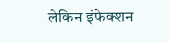लेकिन इंफेक्शन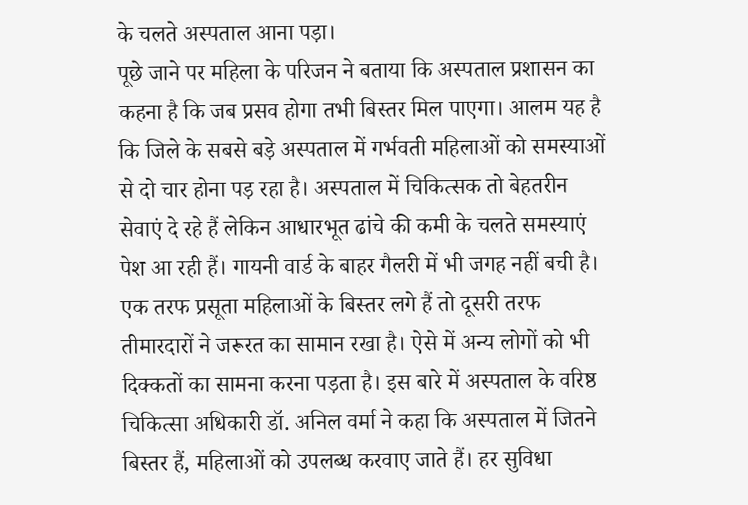के चलते अस्पताल आना पड़ा।
पूछे जाने पर महिला के परिजन ने बताया कि अस्पताल प्रशासन का कहना है कि जब प्रसव होगा तभी बिस्तर मिल पाएगा। आलम यह है कि जिले के सबसे बड़े अस्पताल में गर्भवती महिलाओं को समस्याओं से दो चार होना पड़ रहा है। अस्पताल में चिकित्सक तो बेहतरीन सेवाएं दे रहे हैं लेकिन आधारभूत ढांचे की कमी के चलते समस्याएं पेश आ रही हैं। गायनी वार्ड के बाहर गैलरी में भी जगह नहीं बची है। एक तरफ प्रसूता महिलाओं के बिस्तर लगे हैं तो दूसरी तरफ तीमारदारों ने जरूरत का सामान रखा है। ऐसे में अन्य लोगों को भी दिक्कतों का सामना करना पड़ता है। इस बारे में अस्पताल के वरिष्ठ चिकित्सा अधिकारी डॉ. अनिल वर्मा ने कहा कि अस्पताल में जितने बिस्तर हैं, महिलाओं को उपलब्ध करवाए जाते हैं। हर सुविधा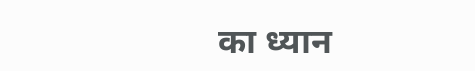का ध्यान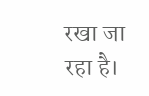रखा जा रहा है।